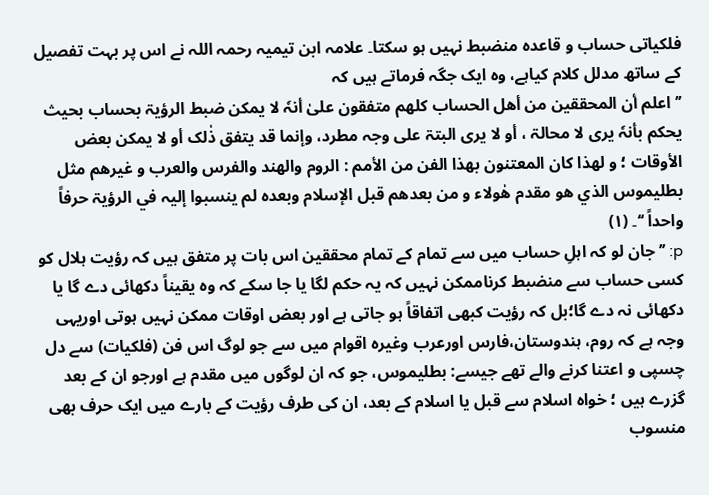فلکیاتی حساب و قاعدہ منضبط نہیں ہو سکتا۔ علامہ ابن تیمیہ رحمہ اللہ نے اس پر بہت تفصیل کے ساتھ مدلل کلام کیاہے، وہ ایک جگہ فرماتے ہیں کہ
’’ اعلم أن المحققین من أھل الحساب کلھم متفقون علیٰ أنہٗ لا یمکن ضبط الرؤیۃ بحساب بحیث یحکم بأنہٗ یری لا محالۃ ، أو لا یری البتۃ علی وجہ مطرد، وإنما قد یتفق ذٰلک أو لا یمکن بعض الأوقات ؛ و لھذا کان المعتنون بھذا الفن من الأمم : الروم والھند والفرس والعرب و غیرھم مثل بطلیموس الذي ھو مقدم ھٰولاء و من بعدھم قبل الإسلام وبعدہ لم ینسبوا إلیہ في الرؤیۃ حرفاً واحداً ‘‘۔ (۱)
p: ’’جان لو کہ اہلِ حساب میں سے تمام کے تمام محققین اس بات پر متفق ہیں کہ رؤیت ہلال کو کسی حساب سے منضبط کرناممکن نہیں کہ یہ حکم لگا یا جا سکے کہ وہ یقیناً دکھائی دے گا یا دکھائی نہ دے گا؛بل کہ رؤیت کبھی اتفاقاً ہو جاتی ہے اور بعض اوقات ممکن نہیں ہوتی اوریہی وجہ ہے کہ روم، ہندوستان،فارس اورعرب وغیرہ اقوام میں سے جو لوگ اس فن (فلکیات) سے دل چسپی و اعتنا کرنے والے تھے جیسے: بطلیموس، جو کہ ان لوگوں میں مقدم ہے اورجو ان کے بعد گزرے ہیں ؛ خواہ اسلام سے قبل یا اسلام کے بعد، ان کی طرف رؤیت کے بارے میں ایک حرف بھی منسوب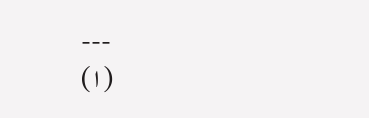---
(۱)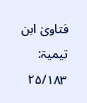فتاویٰ ابن تیمیۃ: ۲۵/۱۸۳